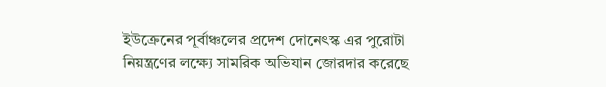ইউক্রেনের পূর্বাঞ্চলের প্রদেশ দোনেৎস্ক এর পুরোটা নিয়ন্ত্রণের লক্ষ্যে সামরিক অভিযান জোরদার করেছে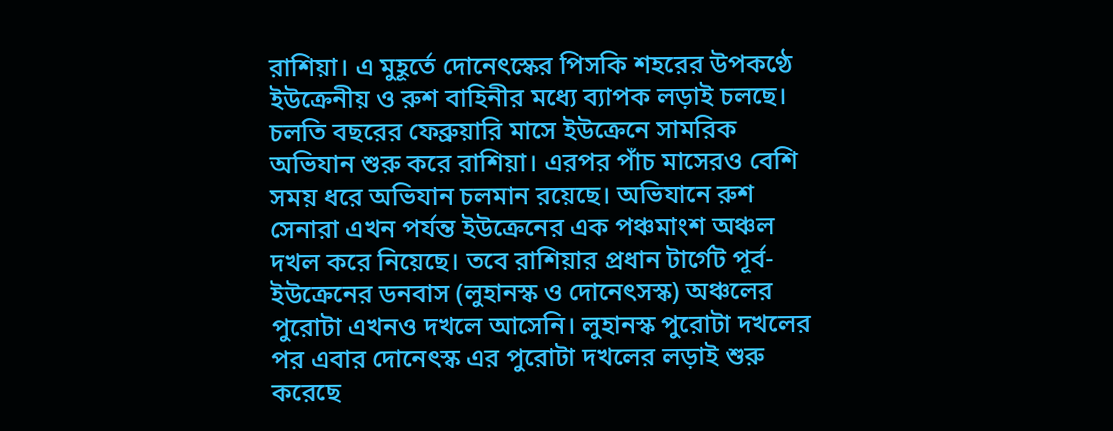রাশিয়া। এ মুহূর্তে দোনেৎস্কের পিসকি শহরের উপকণ্ঠে ইউক্রেনীয় ও রুশ বাহিনীর মধ্যে ব্যাপক লড়াই চলছে।
চলতি বছরের ফেব্রুয়ারি মাসে ইউক্রেনে সামরিক অভিযান শুরু করে রাশিয়া। এরপর পাঁচ মাসেরও বেশি সময় ধরে অভিযান চলমান রয়েছে। অভিযানে রুশ সেনারা এখন পর্যন্ত ইউক্রেনের এক পঞ্চমাংশ অঞ্চল দখল করে নিয়েছে। তবে রাশিয়ার প্রধান টার্গেট পূর্ব-ইউক্রেনের ডনবাস (লুহানস্ক ও দোনেৎসস্ক) অঞ্চলের পুরোটা এখনও দখলে আসেনি। লুহানস্ক পুরোটা দখলের পর এবার দোনেৎস্ক এর পুরোটা দখলের লড়াই শুরু করেছে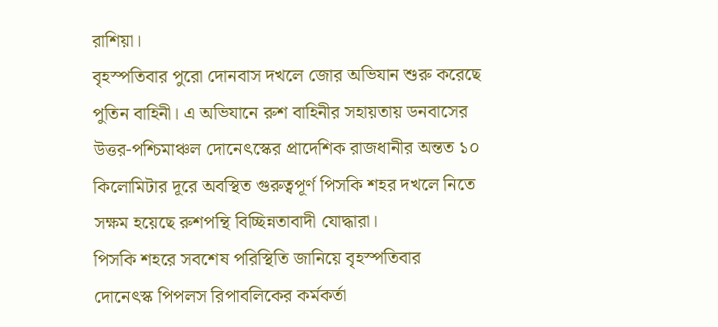রাশিয়া।
বৃহস্পতিবার পুরো দোনবাস দখলে জোর অভিযান শুরু করেছে পুতিন বাহিনী। এ অভিযানে রুশ বাহিনীর সহায়তায় ডনবাসের উত্তর-পশ্চিমাঞ্চল দোনেৎস্কের প্রাদেশিক রাজধানীর অন্তত ১০ কিলোমিটার দূরে অবস্থিত গুরুত্বপূর্ণ পিসকি শহর দখলে নিতে সক্ষম হয়েছে রুশপন্থি বিচ্ছিন্নতাবাদী যোদ্ধারা।
পিসকি শহরে সবশেষ পরিস্থিতি জানিয়ে বৃহস্পতিবার দোনেৎস্ক পিপলস রিপাবলিকের কর্মকর্তা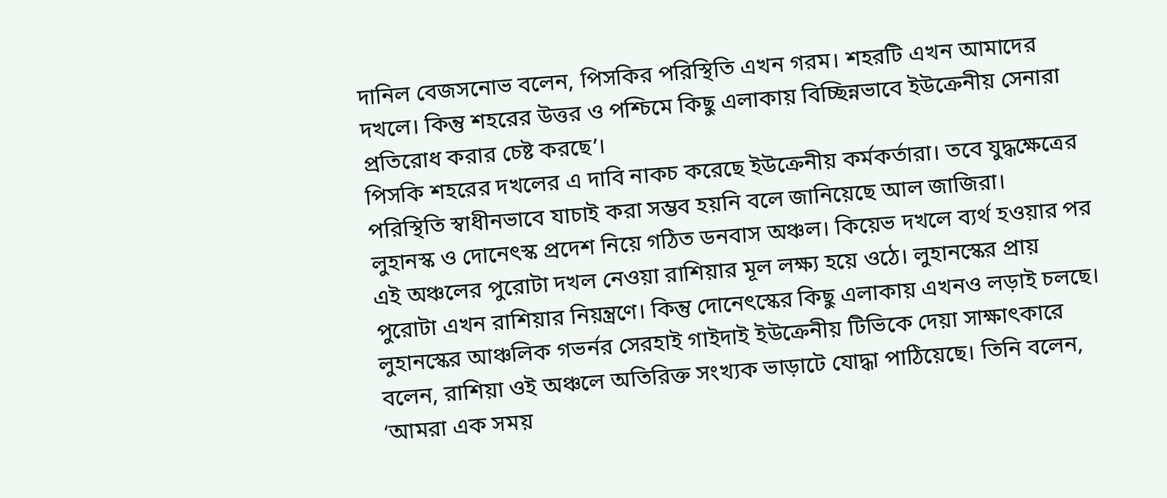দানিল বেজসনোভ বলেন, পিসকির পরিস্থিতি এখন গরম। শহরটি এখন আমাদের দখলে। কিন্তু শহরের উত্তর ও পশ্চিমে কিছু এলাকায় বিচ্ছিন্নভাবে ইউক্রেনীয় সেনারা প্রতিরোধ করার চেষ্ট করছে’।
পিসকি শহরের দখলের এ দাবি নাকচ করেছে ইউক্রেনীয় কর্মকর্তারা। তবে যুদ্ধক্ষেত্রের পরিস্থিতি স্বাধীনভাবে যাচাই করা সম্ভব হয়নি বলে জানিয়েছে আল জাজিরা।
লুহানস্ক ও দোনেৎস্ক প্রদেশ নিয়ে গঠিত ডনবাস অঞ্চল। কিয়েভ দখলে ব্যর্থ হওয়ার পর এই অঞ্চলের পুরোটা দখল নেওয়া রাশিয়ার মূল লক্ষ্য হয়ে ওঠে। লুহানস্কের প্রায় পুরোটা এখন রাশিয়ার নিয়ন্ত্রণে। কিন্তু দোনেৎস্কের কিছু এলাকায় এখনও লড়াই চলছে।
লুহানস্কের আঞ্চলিক গভর্নর সেরহাই গাইদাই ইউক্রেনীয় টিভিকে দেয়া সাক্ষাৎকারে বলেন, রাশিয়া ওই অঞ্চলে অতিরিক্ত সংখ্যক ভাড়াটে যোদ্ধা পাঠিয়েছে। তিনি বলেন, ‘আমরা এক সময়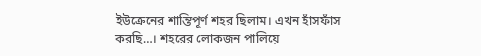ইউক্রেনের শান্তিপূর্ণ শহর ছিলাম। এখন হাঁসফাঁস করছি…। শহরের লোকজন পালিয়ে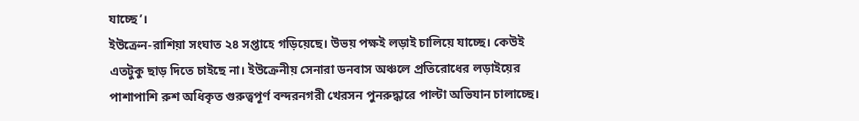যাচ্ছে’।
ইউক্রেন-রাশিয়া সংঘাত ২৪ সপ্তাহে গড়িয়েছে। উভয় পক্ষই লড়াই চালিয়ে যাচ্ছে। কেউই এতটুকু ছাড় দিতে চাইছে না। ইউক্রেনীয় সেনারা ডনবাস অঞ্চলে প্রতিরোধের লড়াইয়ের পাশাপাশি রুশ অধিকৃত গুরুত্বপূর্ণ বন্দরনগরী খেরসন পুনরুদ্ধারে পাল্টা অভিযান চালাচ্ছে।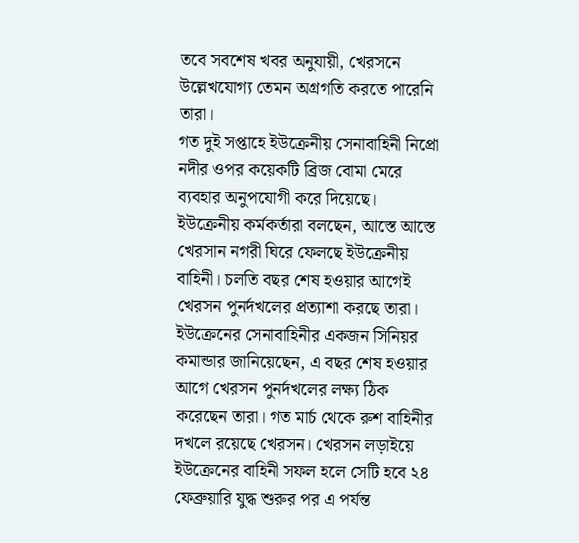তবে সবশেষ খবর অনুযায়ী, খেরসনে উল্লেখযোগ্য তেমন অগ্রগতি করতে পারেনি তারা।
গত দুই সপ্তাহে ইউক্রেনীয় সেনাবাহিনী নিপ্রো নদীর ওপর কয়েকটি ব্রিজ বোমা মেরে ব্যবহার অনুপযোগী করে দিয়েছে। ইউক্রেনীয় কর্মকর্তারা বলছেন, আস্তে আস্তে খেরসান নগরী ঘিরে ফেলছে ইউক্রেনীয় বাহিনী। চলতি বছর শেষ হওয়ার আগেই খেরসন পুনর্দখলের প্রত্যাশা করছে তারা।
ইউক্রেনের সেনাবাহিনীর একজন সিনিয়র কমান্ডার জানিয়েছেন, এ বছর শেষ হওয়ার আগে খেরসন পুনর্দখলের লক্ষ্য ঠিক করেছেন তারা। গত মার্চ থেকে রুশ বাহিনীর দখলে রয়েছে খেরসন। খেরসন লড়াইয়ে ইউক্রেনের বাহিনী সফল হলে সেটি হবে ২৪ ফেব্রুয়ারি যুদ্ধ শুরুর পর এ পর্যন্ত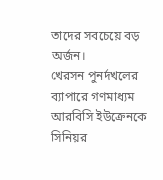তাদের সবচেয়ে বড় অর্জন।
খেরসন পুনর্দখলের ব্যাপারে গণমাধ্যম আরবিসি ইউক্রেনকে সিনিয়র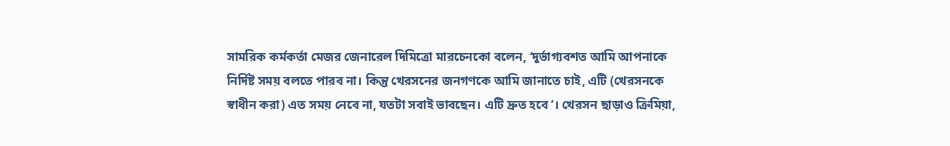সামরিক কর্মকর্তা মেজর জেনারেল দিমিত্রো মারচেনকো বলেন, ‘দুর্ভাগ্যবশত আমি আপনাকে নির্দিষ্ট সময় বলতে পারব না। কিন্তু খেরসনের জনগণকে আমি জানাতে চাই, এটি (খেরসনকে স্বাধীন করা) এত সময় নেবে না, যতটা সবাই ভাবছেন। এটি দ্রুত হবে’। খেরসন ছাড়াও ক্রিমিয়া,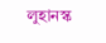লুহানস্ক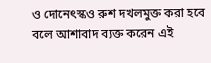ও দোনেৎস্কও রুশ দখলমুক্ত করা হবে বলে আশাবাদ ব্যক্ত করেন এই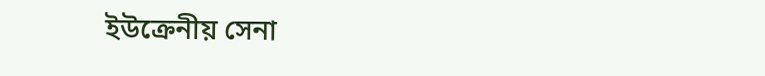ইউক্রেনীয় সেনা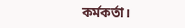কর্মকর্তা।